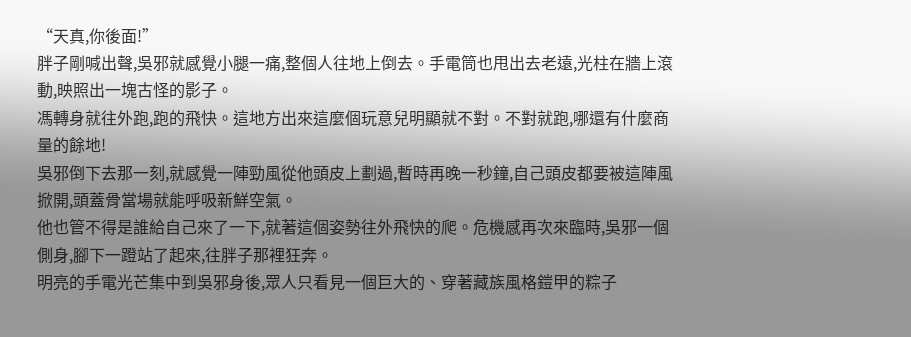“天真,你後面!”
胖子剛喊出聲,吳邪就感覺小腿一痛,整個人往地上倒去。手電筒也甩出去老遠,光柱在牆上滾動,映照出一塊古怪的影子。
馮轉身就往外跑,跑的飛快。這地方出來這麼個玩意兒明顯就不對。不對就跑,哪還有什麼商量的餘地!
吳邪倒下去那一刻,就感覺一陣勁風從他頭皮上劃過,暫時再晚一秒鐘,自己頭皮都要被這陣風掀開,頭蓋骨當場就能呼吸新鮮空氣。
他也管不得是誰給自己來了一下,就著這個姿勢往外飛快的爬。危機感再次來臨時,吳邪一個側身,腳下一蹬站了起來,往胖子那裡狂奔。
明亮的手電光芒集中到吳邪身後,眾人只看見一個巨大的、穿著藏族風格鎧甲的粽子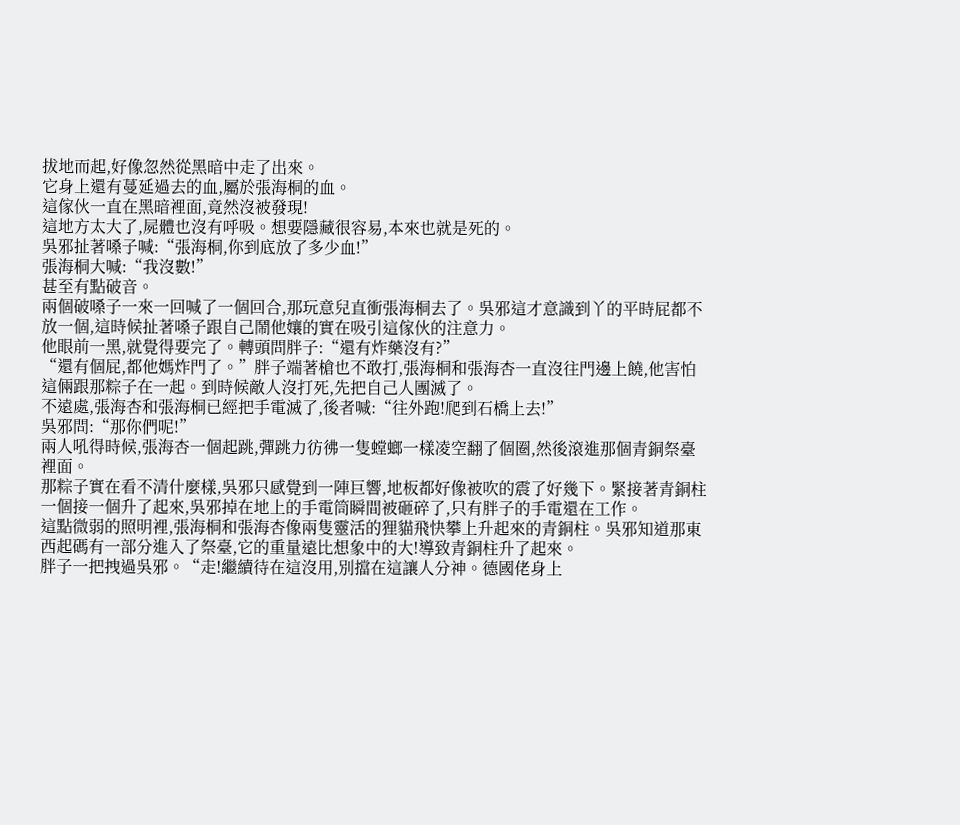拔地而起,好像忽然從黑暗中走了出來。
它身上還有蔓延過去的血,屬於張海桐的血。
這傢伙一直在黑暗裡面,竟然沒被發現!
這地方太大了,屍體也沒有呼吸。想要隱藏很容易,本來也就是死的。
吳邪扯著嗓子喊:“張海桐,你到底放了多少血!”
張海桐大喊:“我沒數!”
甚至有點破音。
兩個破嗓子一來一回喊了一個回合,那玩意兒直衝張海桐去了。吳邪這才意識到丫的平時屁都不放一個,這時候扯著嗓子跟自己鬧他孃的實在吸引這傢伙的注意力。
他眼前一黑,就覺得要完了。轉頭問胖子:“還有炸藥沒有?”
“還有個屁,都他媽炸門了。”胖子端著槍也不敢打,張海桐和張海杏一直沒往門邊上饒,他害怕這倆跟那粽子在一起。到時候敵人沒打死,先把自己人團滅了。
不遠處,張海杏和張海桐已經把手電滅了,後者喊:“往外跑!爬到石橋上去!”
吳邪問:“那你們呢!”
兩人吼得時候,張海杏一個起跳,彈跳力彷彿一隻螳螂一樣凌空翻了個圈,然後滾進那個青銅祭臺裡面。
那粽子實在看不清什麼樣,吳邪只感覺到一陣巨響,地板都好像被吹的震了好幾下。緊接著青銅柱一個接一個升了起來,吳邪掉在地上的手電筒瞬間被砸碎了,只有胖子的手電還在工作。
這點微弱的照明裡,張海桐和張海杏像兩隻靈活的狸貓飛快攀上升起來的青銅柱。吳邪知道那東西起碼有一部分進入了祭臺,它的重量遠比想象中的大!導致青銅柱升了起來。
胖子一把拽過吳邪。“走!繼續待在這沒用,別擋在這讓人分神。德國佬身上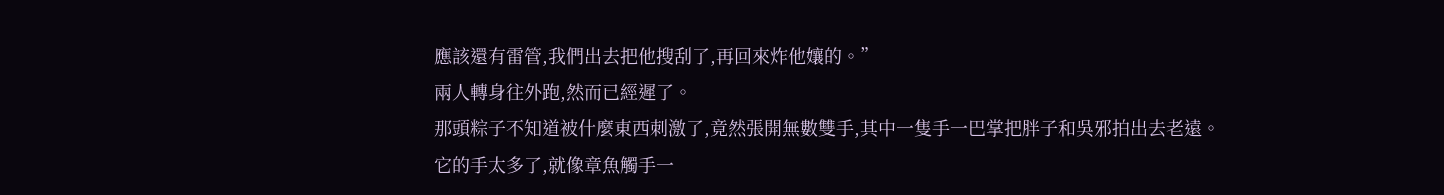應該還有雷管,我們出去把他搜刮了,再回來炸他孃的。”
兩人轉身往外跑,然而已經遲了。
那頭粽子不知道被什麼東西刺激了,竟然張開無數雙手,其中一隻手一巴掌把胖子和吳邪拍出去老遠。
它的手太多了,就像章魚觸手一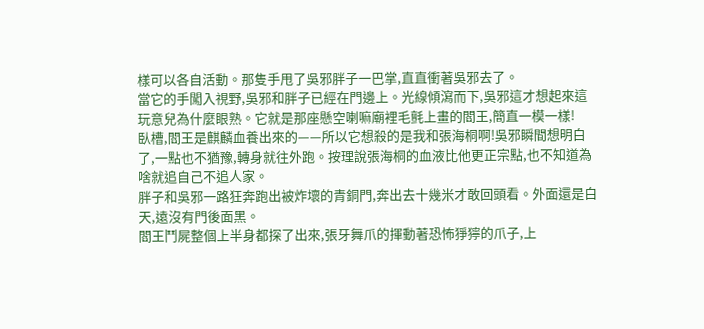樣可以各自活動。那隻手甩了吳邪胖子一巴掌,直直衝著吳邪去了。
當它的手闖入視野,吳邪和胖子已經在門邊上。光線傾瀉而下,吳邪這才想起來這玩意兒為什麼眼熟。它就是那座懸空喇嘛廟裡毛氈上畫的閻王,簡直一模一樣!
臥槽,閻王是麒麟血養出來的——所以它想殺的是我和張海桐啊!吳邪瞬間想明白了,一點也不猶豫,轉身就往外跑。按理說張海桐的血液比他更正宗點,也不知道為啥就追自己不追人家。
胖子和吳邪一路狂奔跑出被炸壞的青銅門,奔出去十幾米才敢回頭看。外面還是白天,遠沒有門後面黑。
閻王鬥屍整個上半身都探了出來,張牙舞爪的揮動著恐怖猙獰的爪子,上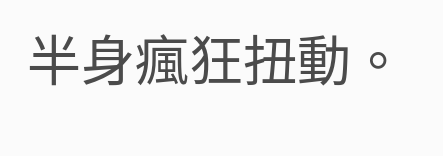半身瘋狂扭動。